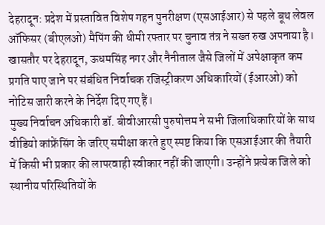देहरादून: प्रदेश में प्रस्तावित विशेष गहन पुनरीक्षण (एसआईआर) से पहले बूथ लेवल ऑफिसर (बीएलओ) मैपिंग की धीमी रफ्तार पर चुनाव तंत्र ने सख्त रुख अपनाया है। खासतौर पर देहरादून, ऊधमसिंह नगर और नैनीताल जैसे जिलों में अपेक्षाकृत कम प्रगति पाए जाने पर संबंधित निर्वाचक रजिस्ट्रीकरण अधिकारियों (ईआरओ) को नोटिस जारी करने के निर्देश दिए गए हैं।
मुख्य निर्वाचन अधिकारी डॉ. बीवीआरसी पुरुषोत्तम ने सभी जिलाधिकारियों के साथ वीडियो कांफ्रेंसिंग के जरिए समीक्षा करते हुए स्पष्ट किया कि एसआईआर की तैयारी में किसी भी प्रकार की लापरवाही स्वीकार नहीं की जाएगी। उन्होंने प्रत्येक जिले को स्थानीय परिस्थितियों के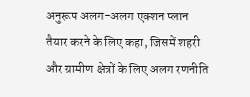अनुरूप अलग-अलग एक्शन प्लान तैयार करने के लिए कहा, जिसमें शहरी और ग्रामीण क्षेत्रों के लिए अलग रणनीति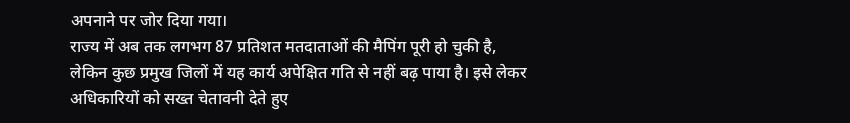अपनाने पर जोर दिया गया।
राज्य में अब तक लगभग 87 प्रतिशत मतदाताओं की मैपिंग पूरी हो चुकी है, लेकिन कुछ प्रमुख जिलों में यह कार्य अपेक्षित गति से नहीं बढ़ पाया है। इसे लेकर अधिकारियों को सख्त चेतावनी देते हुए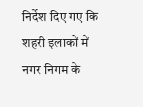निर्देश दिए गए कि शहरी इलाकों में नगर निगम के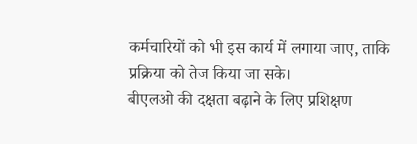कर्मचारियों को भी इस कार्य में लगाया जाए, ताकि प्रक्रिया को तेज किया जा सके।
बीएलओ की दक्षता बढ़ाने के लिए प्रशिक्षण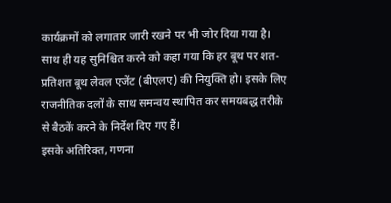कार्यक्रमों को लगातार जारी रखने पर भी जोर दिया गया है। साथ ही यह सुनिश्चित करने को कहा गया कि हर बूथ पर शत-प्रतिशत बूथ लेवल एजेंट (बीएलए) की नियुक्ति हो। इसके लिए राजनीतिक दलों के साथ समन्वय स्थापित कर समयबद्ध तरीके से बैठकें करने के निर्देश दिए गए हैं।
इसके अतिरिक्त, गणना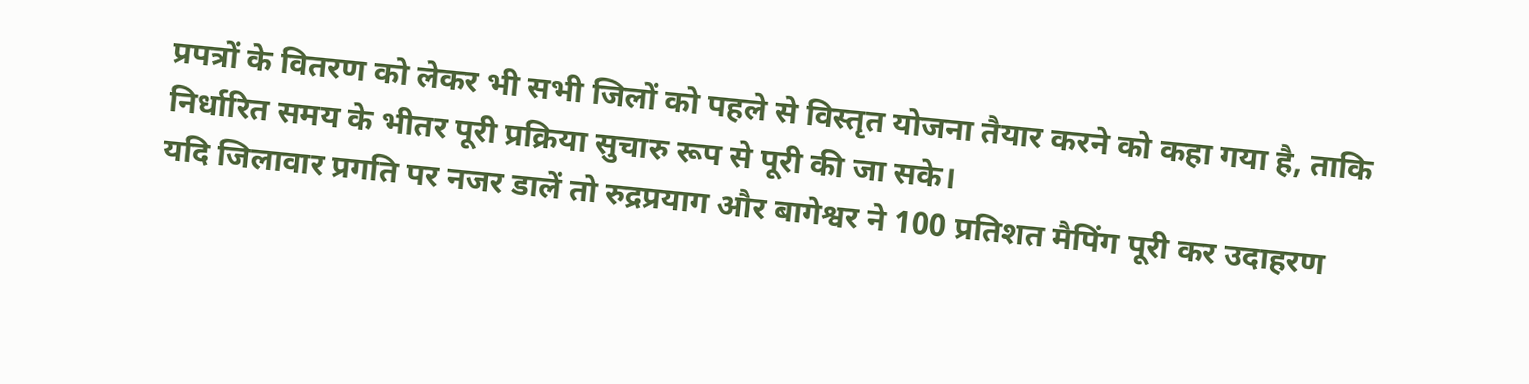प्रपत्रों के वितरण को लेकर भी सभी जिलों को पहले से विस्तृत योजना तैयार करने को कहा गया है, ताकि निर्धारित समय के भीतर पूरी प्रक्रिया सुचारु रूप से पूरी की जा सके।
यदि जिलावार प्रगति पर नजर डालें तो रुद्रप्रयाग और बागेश्वर ने 100 प्रतिशत मैपिंग पूरी कर उदाहरण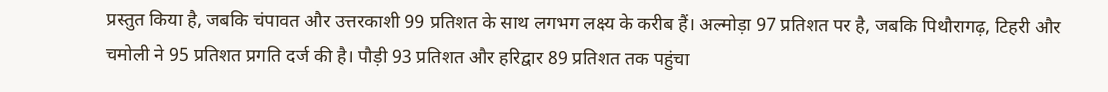प्रस्तुत किया है, जबकि चंपावत और उत्तरकाशी 99 प्रतिशत के साथ लगभग लक्ष्य के करीब हैं। अल्मोड़ा 97 प्रतिशत पर है, जबकि पिथौरागढ़, टिहरी और चमोली ने 95 प्रतिशत प्रगति दर्ज की है। पौड़ी 93 प्रतिशत और हरिद्वार 89 प्रतिशत तक पहुंचा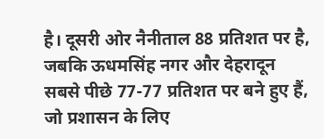है। दूसरी ओर नैनीताल 88 प्रतिशत पर है, जबकि ऊधमसिंह नगर और देहरादून सबसे पीछे 77-77 प्रतिशत पर बने हुए हैं, जो प्रशासन के लिए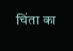चिंता का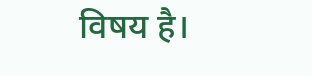विषय है।